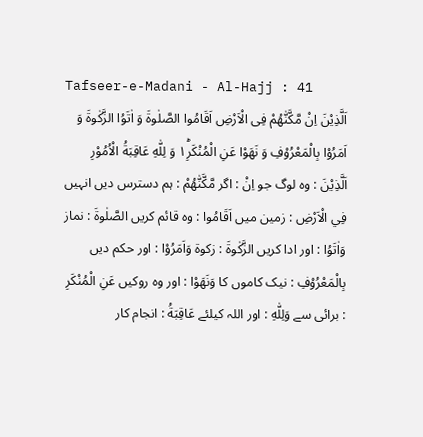Tafseer-e-Madani - Al-Hajj : 41
اَلَّذِیْنَ اِنْ مَّكَّنّٰهُمْ فِی الْاَرْضِ اَقَامُوا الصَّلٰوةَ وَ اٰتَوُا الزَّكٰوةَ وَ اَمَرُوْا بِالْمَعْرُوْفِ وَ نَهَوْا عَنِ الْمُنْكَرِ١ؕ وَ لِلّٰهِ عَاقِبَةُ الْاُمُوْرِ
اَلَّذِيْنَ : وہ لوگ جو اِنْ : اگر مَّكَّنّٰهُمْ : ہم دسترس دیں انہیں فِي الْاَرْضِ : زمین میں اَقَامُوا : وہ قائم کریں الصَّلٰوةَ : نماز وَاٰتَوُا : اور ادا کریں الزَّكٰوةَ : زکوۃ وَاَمَرُوْا : اور حکم دیں بِالْمَعْرُوْفِ : نیک کاموں کا وَنَهَوْا : اور وہ روکیں عَنِ الْمُنْكَرِ : برائی سے وَلِلّٰهِ : اور اللہ کیلئے عَاقِبَةُ : انجام کار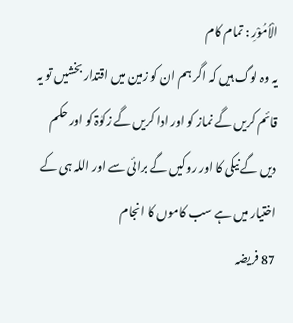الْاُمُوْرِ : تمام کام
یہ وہ لوگ ہیں کہ اگر ہم ان کو زمین میں اقتدار بخشیں تو یہ قائم کریں گے نماز کو اور ادا کریں گے زکوٰۃ کو اور حکم دیں گے نیکی کا اور روکیں گے برائی سے اور اللہ ہی کے اختیار میں ہے سب کاموں کا انجام
87 فریضہ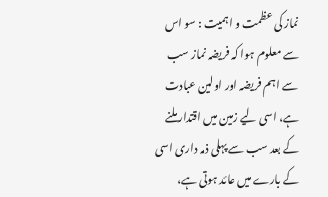نماز کی عظمت و اہمیت : سو اس سے معلوم ہوا کہ فریضہ نماز سب سے اہم فریضہ اور اولین عبادت ہے، اسی لیے زمین میں اقتدار ملنے کے بعد سب سے پہلی ذمہ داری اسی کے بارے میں عائد ہوتی ہے،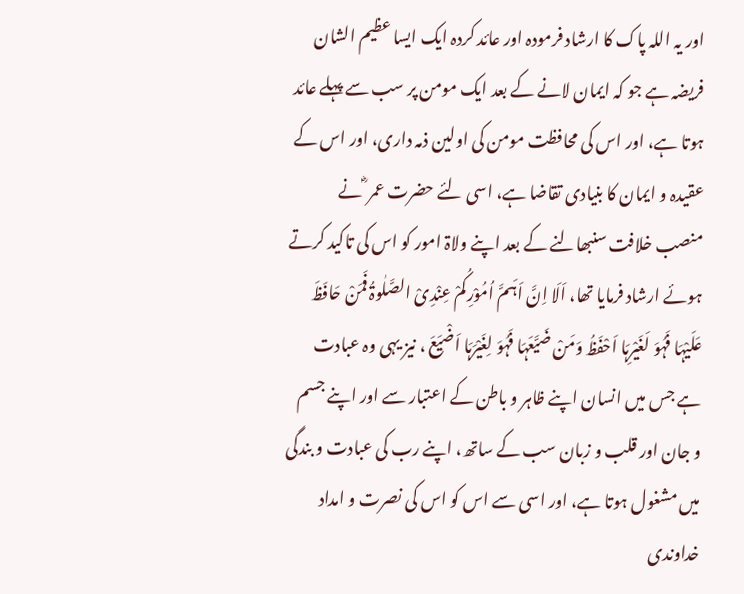اور یہ اللہ پاک کا ارشاد فرمودہ اور عائد کردہ ایک ایسا عظیم الشان فریضہ ہے جو کہ ایمان لانے کے بعد ایک مومن پر سب سے پہلے عائد ہوتا ہے، اور اس کی محافظت مومن کی اولین ذمہ داری، اور اس کے عقیدہ و ایمان کا بنیادی تقاضا ہے، اسی لئے حضرت عمر ؓ نے منصب خلافت سنبھالنے کے بعد اپنے ولاۃ امور کو اس کی تاکید کرتے ہوئے ارشاد فرمایا تھا، اَلَا اِنَّ اَہَمَّ اُمُوْرِکُمْ عِنْدِیْ الصَّلٰوۃُ فَمَنْ حَافَظَ عَلَیْہَا فَہُوَ لَغَیْرِہَا اَحْفَظُ وَمَنْ ضَیَّعَہَا فَہُوَ لِغَیْرَہَا اَضْیَعَ ، نیز یہی وہ عبادت ہے جس میں انسان اپنے ظاہر و باطن کے اعتبار سے اور اپنے جسم و جان اور قلب و زبان سب کے ساتھ، اپنے رب کی عبادت و بندگی میں مشغول ہوتا ہے، اور اسی سے اس کو اس کی نصرت و امداد خداوندی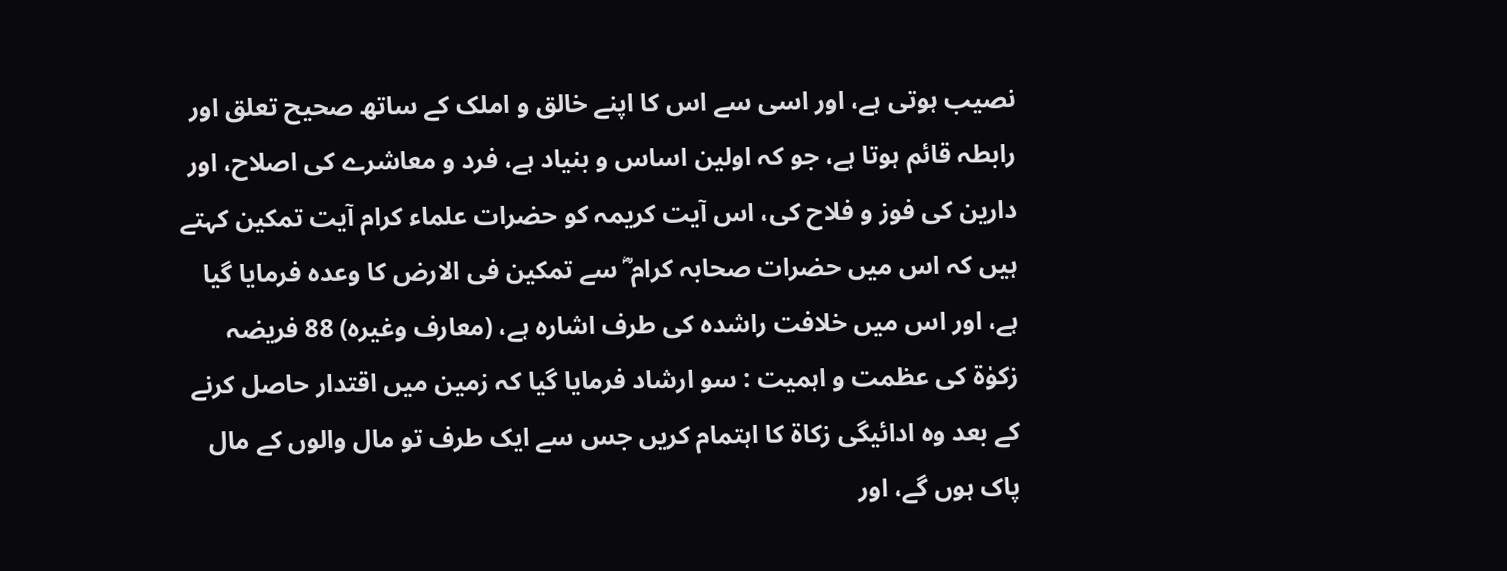نصیب ہوتی ہے، اور اسی سے اس کا اپنے خالق و املک کے ساتھ صحیح تعلق اور رابطہ قائم ہوتا ہے، جو کہ اولین اساس و بنیاد ہے، فرد و معاشرے کی اصلاح، اور دارین کی فوز و فلاح کی، اس آیت کریمہ کو حضرات علماء کرام آیت تمکین کہتے ہیں کہ اس میں حضرات صحابہ کرام ؓ سے تمکین فی الارض کا وعدہ فرمایا گیا ہے، اور اس میں خلافت راشدہ کی طرف اشارہ ہے، (معارف وغیرہ) 88 فریضہ زکوٰۃ کی عظمت و اہمیت : سو ارشاد فرمایا گیا کہ زمین میں اقتدار حاصل کرنے کے بعد وہ ادائیگی زکاۃ کا اہتمام کریں جس سے ایک طرف تو مال والوں کے مال پاک ہوں گے، اور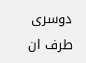دوسری طرف ان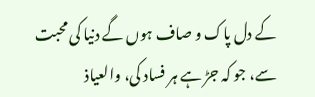کے دل پاک و صاف ہوں گے دنیا کی محبت سے، جو کہ جڑ ہے ہر فساد کی، والعیاذ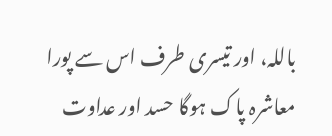باللہ، اور تیسری طرف اس سے پورا معاشرہ پاک ہوگا حسد اور عداوت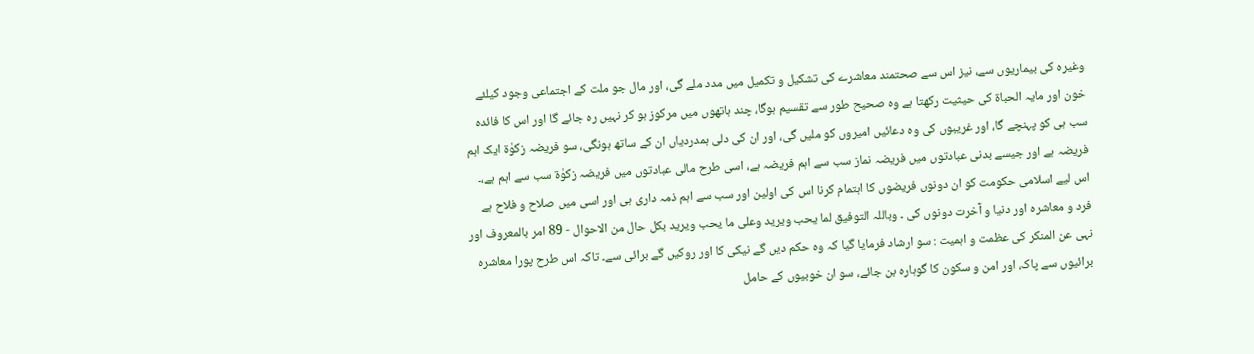وغیرہ کی بیماریوں سے، نیز اس سے صحتمند معاشرے کی تشکیل و تکمیل میں مدد ملے گی، اور مال جو ملت کے اجتماعی وجود کیلئے خون اور مایہ الحباۃ کی حیثیت رکھتا ہے وہ صحیح طور سے تقسیم ہوگا، چند ہاتھوں میں مرکوز ہو کر نہیں رہ جائے گا اور اس کا فائدہ سب ہی کو پہنچے گا، اور غریبوں کی وہ دعائیں امیروں کو ملیں گی، اور ان کی دلی ہمدردیاں ان کے ساتھ ہونگی، سو فریضہ زکوٰۃ ایک اہم فریضہ ہے اور جیسے بدنی عبادتوں میں فریضہ نماز سب سے اہم فریضہ ہے، اسی طرح مالی عبادتوں میں فریضہ زکوٰۃ سب سے اہم ہے،۔ اس لیے اسلامی حکومت کو ان دونوں فریضوں کا اہتمام کرنا اس کی اولین اور سب سے اہم ذمہ داری ہی اور اسی میں صلاح و فلاح ہے فرد و معاشرہ اور دنیا و آخرت دونوں کی ۔ وباللہ التوفیق لما یحب ویرید وعلی ما یحب ویرید بکل حال من الاحوال - 89 امر بالمعروف اور نہی عن المنکر کی عظمت و اہمیت : سو ارشاد فرمایا گیا کہ وہ حکم دیں گے نیکی کا اور روکیں گے برائی سے۔ تاکہ اس طرح پورا معاشرہ برائیوں سے پاک، اور امن و سکون کا گوہارہ بن جائے، سو ان خوبیوں کے حامل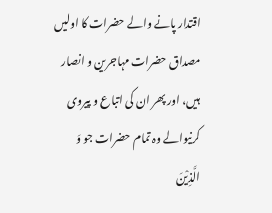اقتدار پانے والے حضرات کا اولیں مصداق حضرات مہاجرین و انصار ہیں، اور پھر ان کی اتباع و پیروی کرنیوالے وہ تمام حضرات جو وَ الَّذِیْنَ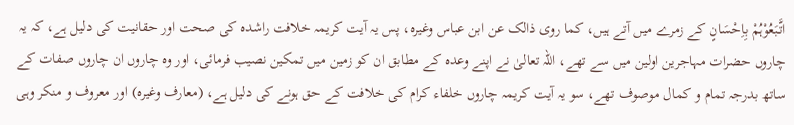اتَّبَعُوْہُمْ بِاِحْسَانٍ کے زمرے میں آتے ہیں، کما روی ذالک عن ابن عباس وغیرہ، پس یہ آیت کریمہ خلافت راشدہ کی صحت اور حقانیت کی دلیل ہے، کہ یہ چاروں حضرات مہاجرین اولین میں سے تھے، اللہ تعالیٰ نے اپنے وعدہ کے مطابق ان کو زمین میں تمکین نصیب فرمائی، اور وہ چاروں ان چاروں صفات کے ساتھ بدرجہ تمام و کمال موصوف تھے، سو یہ آیت کریمہ چاروں خلفاء کرام کی خلافت کے حق ہونے کی دلیل ہے، (معارف وغیرہ) اور معروف و منکر وہی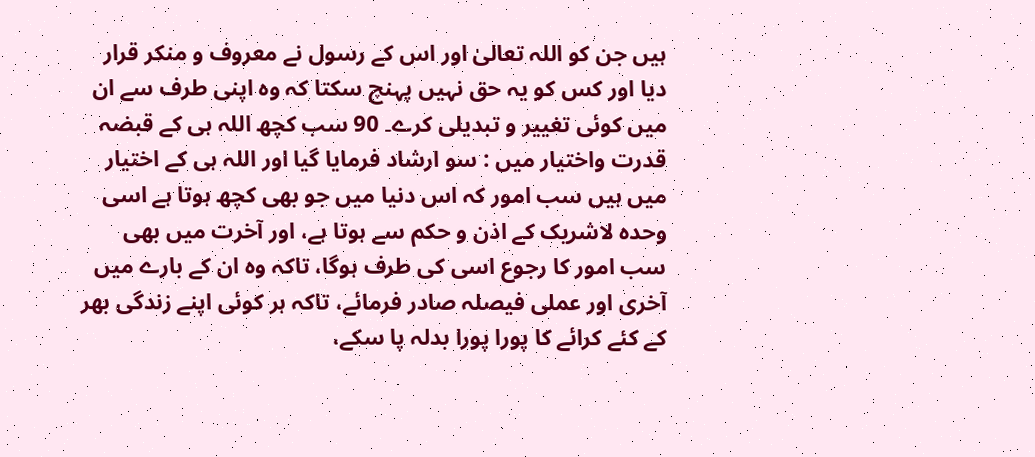ہیں جن کو اللہ تعالیٰ اور اس کے رسول نے معروف و منکر قرار دیا اور کس کو یہ حق نہیں پہنچ سکتا کہ وہ اپنی طرف سے ان میں کوئی تغییر و تبدیلی کرے۔ 90 سب کچھ اللہ ہی کے قبضہ قدرت واختیار میں : سو ارشاد فرمایا گیا اور اللہ ہی کے اختیار میں ہیں سب امور کہ اس دنیا میں جو بھی کچھ ہوتا ہے اسی وحدہ لاشریک کے اذن و حکم سے ہوتا ہے، اور آخرت میں بھی سب امور کا رجوع اسی کی طرف ہوگا، تاکہ وہ ان کے بارے میں آخری اور عملی فیصلہ صادر فرمائے، تاکہ ہر کوئی اپنے زندگی بھر کے کئے کرائے کا پورا پورا بدلہ پا سکے،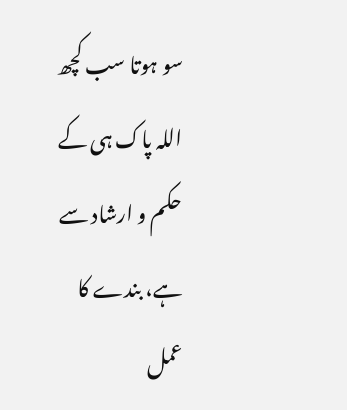سو ہوتا سب کچھ اللہ پاک ہی کے حکم و ارشاد سے ہے، بندے کا عمل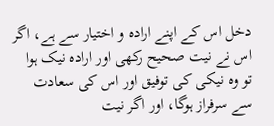دخل اس کے اپنے ارادہ و اختیار سے ہے، اگر اس نے نیت صحیح رکھی اور ارادہ نیک ہوا تو وہ نیکی کی توفیق اور اس کی سعادت سے سرفراز ہوگا، اور اگر نیت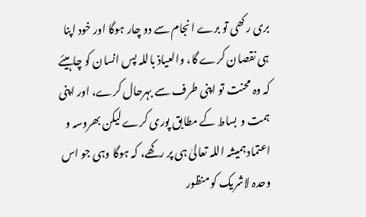بری رکھی تو برے انجام سے دو چار ہوگا اور خود اپنا ہی نقصان کرے گا، والعیاذ باللہ پس انسان کو چاہیئے کہ وہ محنت تو اپنی طرف سے بہرحال کرے، اور اپنی ہمت و بساط کے مطابق پوری کرے لیکن بھروسہ و اعتماد ہمیشہ اللہ تعالیٰ ہی پر رکھے، کہ ہوگا وہی جو اس وحدہ لاشریک کو منظور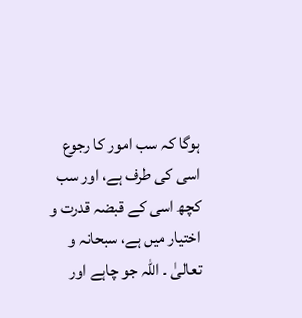ہوگا کہ سب امور کا رجوع اسی کی طرف ہے، اور سب کچھ اسی کے قبضہ قدرت و اختیار میں ہے، سبحانہ و تعالیٰ ۔ اللہ جو چاہے اور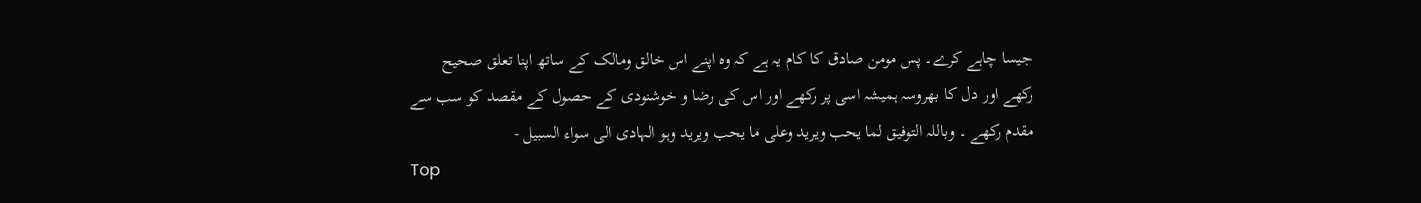جیسا چاہے کرے۔ پس مومن صادق کا کام یہ ہے کہ وہ اپنے اس خالق ومالک کے ساتھ اپنا تعلق صحیح رکھے اور دل کا بھروسہ ہمیشہ اسی پر رکھے اور اس کی رضا و خوشنودی کے حصول کے مقصد کو سب سے مقدم رکھے ۔ وباللہ التوفیق لما یحب ویرید وعلی ما یحب ویرید وہو الہادی الی سواء السبیل -
Top